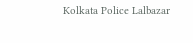Kolkata Police Lalbazar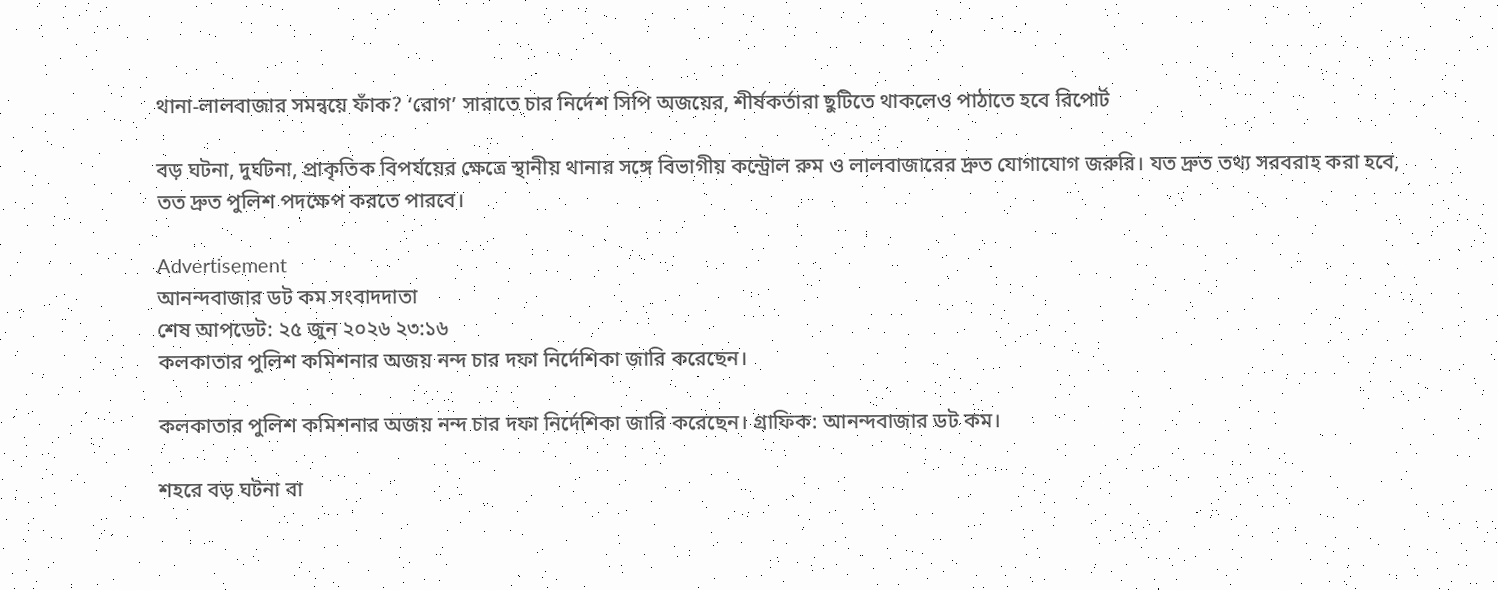থানা-লালবাজার সমন্বয়ে ফাঁক? ‘রোগ’ সারাতে চার নির্দেশ সিপি অজয়ের, শীর্ষকর্তারা ছুটিতে থাকলেও পাঠাতে হবে রিপোর্ট

বড় ঘটনা, দুর্ঘটনা, প্রাকৃতিক বিপর্যয়ের ক্ষেত্রে স্থানীয় থানার সঙ্গে বিভাগীয় কন্ট্রোল রুম ও লালবাজারের দ্রুত যোগাযোগ জরুরি। যত দ্রুত তথ্য সরবরাহ করা হবে, তত দ্রুত পুলিশ পদক্ষেপ করতে পারবে।

Advertisement
আনন্দবাজার ডট কম সংবাদদাতা
শেষ আপডেট: ২৫ জুন ২০২৬ ২৩:১৬
কলকাতার পুলিশ কমিশনার অজয় নন্দ চার দফা নির্দেশিকা জারি করেছেন।

কলকাতার পুলিশ কমিশনার অজয় নন্দ চার দফা নির্দেশিকা জারি করেছেন। গ্রাফিক: আনন্দবাজার ডট কম।

শহরে বড় ঘটনা বা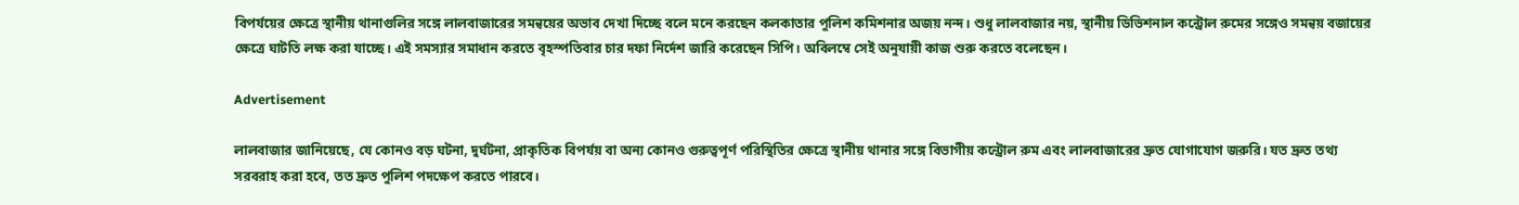বিপর্যয়ের ক্ষেত্রে স্থানীয় থানাগুলির সঙ্গে লালবাজারের সমন্বয়ের অভাব দেখা দিচ্ছে বলে মনে করছেন কলকাতার পুলিশ কমিশনার অজয় নন্দ। শুধু লালবাজার নয়, স্থানীয় ডিভিশনাল কন্ট্রোল রুমের সঙ্গেও সমন্বয় বজায়ের ক্ষেত্রে ঘাটতি লক্ষ করা যাচ্ছে। এই সমস্যার সমাধান করতে বৃহস্পতিবার চার দফা নির্দেশ জারি করেছেন সিপি। অবিলম্বে সেই অনুযায়ী কাজ শুরু করতে বলেছেন।

Advertisement

লালবাজার জানিয়েছে, যে কোনও বড় ঘটনা, দুর্ঘটনা, প্রাকৃতিক বিপর্যয় বা অন্য কোনও গুরুত্বপূর্ণ পরিস্থিতির ক্ষেত্রে স্থানীয় থানার সঙ্গে বিভাগীয় কন্ট্রোল রুম এবং লালবাজারের দ্রুত যোগাযোগ জরুরি। যত দ্রুত তথ্য সরবরাহ করা হবে, তত দ্রুত পুলিশ পদক্ষেপ করতে পারবে।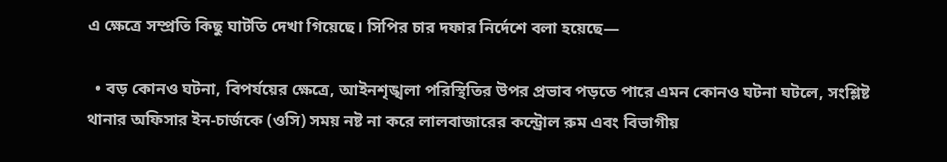এ ক্ষেত্রে সম্প্রতি কিছু ঘাটতি দেখা গিয়েছে। সিপির চার দফার নির্দেশে বলা হয়েছে—

  • বড় কোনও ঘটনা, বিপর্যয়ের ক্ষেত্রে, আইনশৃঙ্খলা পরিস্থিতির উপর প্রভাব পড়তে পারে এমন কোনও ঘটনা ঘটলে, সংশ্লিষ্ট থানার অফিসার ইন-চার্জকে (ওসি) সময় নষ্ট না করে লালবাজারের কন্ট্রোল রুম এবং বিভাগীয়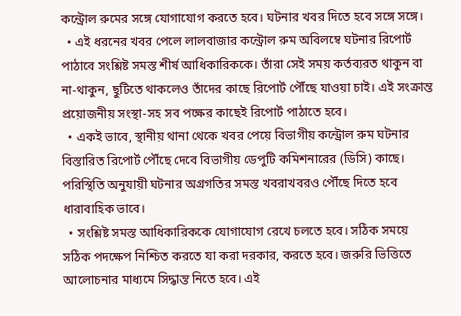কন্ট্রোল রুমের সঙ্গে যোগাযোগ করতে হবে। ঘটনার খবর দিতে হবে সঙ্গে সঙ্গে।
  • এই ধরনের খবর পেলে লালবাজার কন্ট্রোল রুম অবিলম্বে ঘটনার রিপোর্ট পাঠাবে সংশ্লিষ্ট সমস্ত শীর্ষ আধিকারিককে। তাঁরা সেই সময় কর্তব্যরত থাকুন বা না-থাকুন, ছুটিতে থাকলেও তাঁদের কাছে রিপোর্ট পৌঁছে যাওয়া চাই। এই সংক্রান্ত প্রয়োজনীয় সংস্থা-সহ সব পক্ষের কাছেই রিপোর্ট পাঠাতে হবে।
  • একই ভাবে, স্থানীয় থানা থেকে খবর পেয়ে বিভাগীয় কন্ট্রোল রুম ঘটনার বিস্তারিত রিপোর্ট পৌঁছে দেবে বিভাগীয় ডেপুটি কমিশনারের (ডিসি) কাছে। পরিস্থিতি অনুযায়ী ঘটনার অগ্রগতির সমস্ত খবরাখবরও পৌঁছে দিতে হবে ধারাবাহিক ভাবে।
  • সংশ্লিষ্ট সমস্ত আধিকারিককে যোগাযোগ রেখে চলতে হবে। সঠিক সময়ে সঠিক পদক্ষেপ নিশ্চিত করতে যা করা দরকার, করতে হবে। জরুরি ভিত্তিতে আলোচনার মাধ্যমে সিদ্ধান্ত নিতে হবে। এই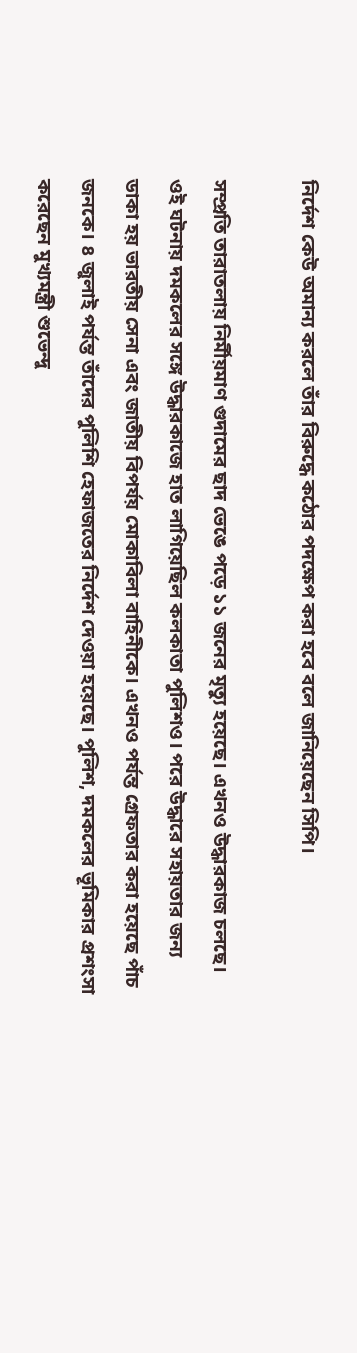নির্দেশ কেউ অমান্য করলে তাঁর বিরুদ্ধে কঠোর পদক্ষেপ করা হবে বলে জানিয়েছেন সিপি।

সম্প্রতি তারাতলায় নির্মীয়মাণ গুদামের ছাদ ভেঙে পড়ে ১১ জনের মৃত্যু হয়েছে। এখনও উদ্ধারকাজ চলছে। ওই ঘটনায় দমকলের সঙ্গে উদ্ধারকাজে হাত লাগিয়েছিল কলকাতা পুলিশও। পরে উদ্ধারে সহায়তার জন্য ডাকা হয় ভারতীয় সেনা এবং জাতীয় বিপর্যয় মোকাবিলা বাহিনীকে। এখনও পর্যন্ত গ্রেফতার করা হয়েছে পাঁচ জনকে। ৪ জুলাই পর্যন্ত তাঁদের পুলিশি হেফাজতের নির্দেশ দেওয়া হয়েছে। পুলিশ, দমকলের ভূমিকার প্রশংসা করেছেন মুখ্যমন্ত্রী শুভেন্দু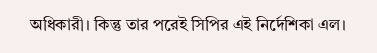অধিকারী। কিন্তু তার পরেই সিপির এই নির্দেশিকা এল।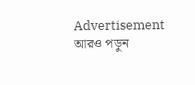Advertisement
আরও পড়ুন